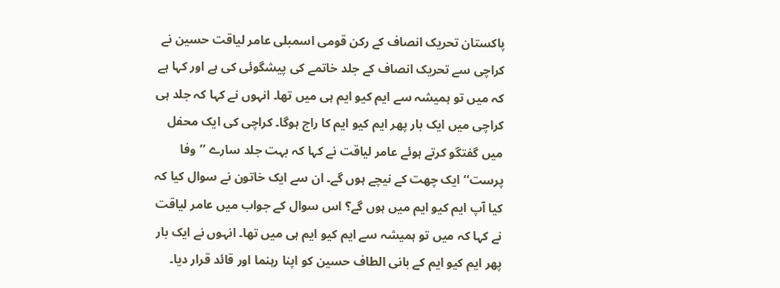پاکستان تحریک انصاف کے رکن قومی اسمبلی عامر لیاقت حسین نے کراچی سے تحریک انصاف کے جلد خاتمے کی پیشگوئی کی ہے اور کہا ہے کہ میں تو ہمیشہ سے ایم کیو ایم ہی میں تھا۔ انہوں نے کہا کہ جلد ہی کراچی میں ایک بار پھر ایم کیو ایم کا راج ہوگا۔ کراچی کی ایک محفل میں گفتگو کرتے ہوئے عامر لیاقت نے کہا کہ بہت جلد سارے ’’وفا پرست‘‘ ایک چھت کے نیچے ہوں گے۔ ان سے ایک خاتون نے سوال کیا کہ کیا آپ ایم کیو ایم میں ہوں گے؟ اس سوال کے جواب میں عامر لیاقت نے کہا کہ میں تو ہمیشہ سے ایم کیو ایم ہی میں تھا۔ انہوں نے ایک بار پھر ایم کیو ایم کے بانی الطاف حسین کو اپنا رہنما اور قائد قرار دیا۔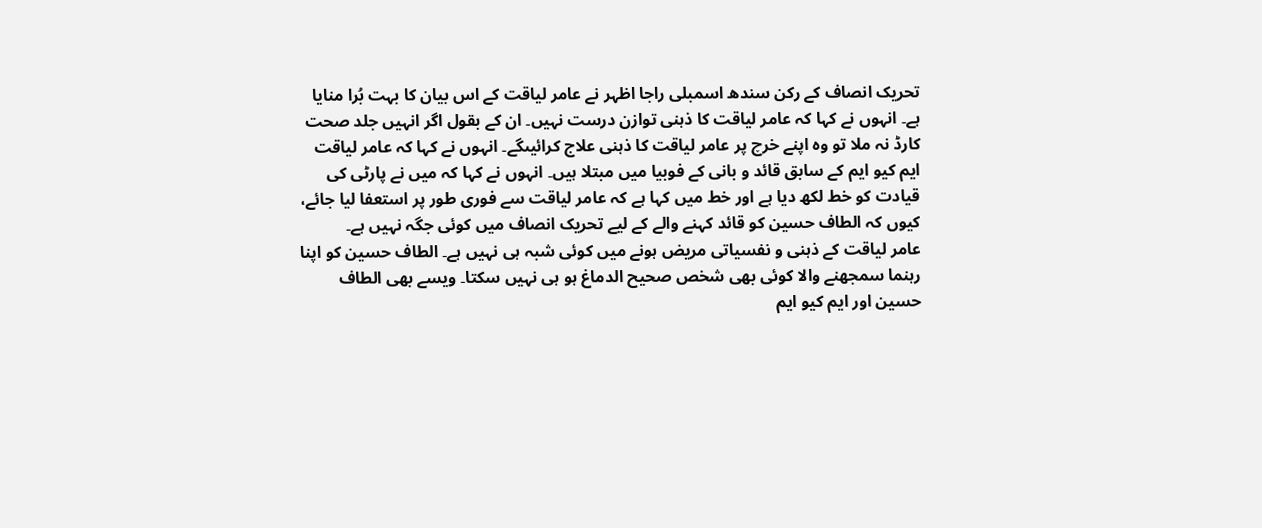تحریک انصاف کے رکن سندھ اسمبلی راجا اظہر نے عامر لیاقت کے اس بیان کا بہت بُرا منایا ہے۔ انہوں نے کہا کہ عامر لیاقت کا ذہنی توازن درست نہیں۔ ان کے بقول اگر انہیں جلد صحت کارڈ نہ ملا تو وہ اپنے خرچ پر عامر لیاقت کا ذہنی علاج کرائیںگے۔ انہوں نے کہا کہ عامر لیاقت ایم کیو ایم کے سابق قائد و بانی کے فوبیا میں مبتلا ہیں۔ انہوں نے کہا کہ میں نے پارٹی کی قیادت کو خط لکھ دیا ہے اور خط میں کہا ہے کہ عامر لیاقت سے فوری طور پر استعفا لیا جائے، کیوں کہ الطاف حسین کو قائد کہنے والے کے لیے تحریک انصاف میں کوئی جگہ نہیں ہے۔
عامر لیاقت کے ذہنی و نفسیاتی مریض ہونے میں کوئی شبہ ہی نہیں ہے۔ الطاف حسین کو اپنا رہنما سمجھنے والا کوئی بھی شخص صحیح الدماغ ہو ہی نہیں سکتا۔ ویسے بھی الطاف حسین اور ایم کیو ایم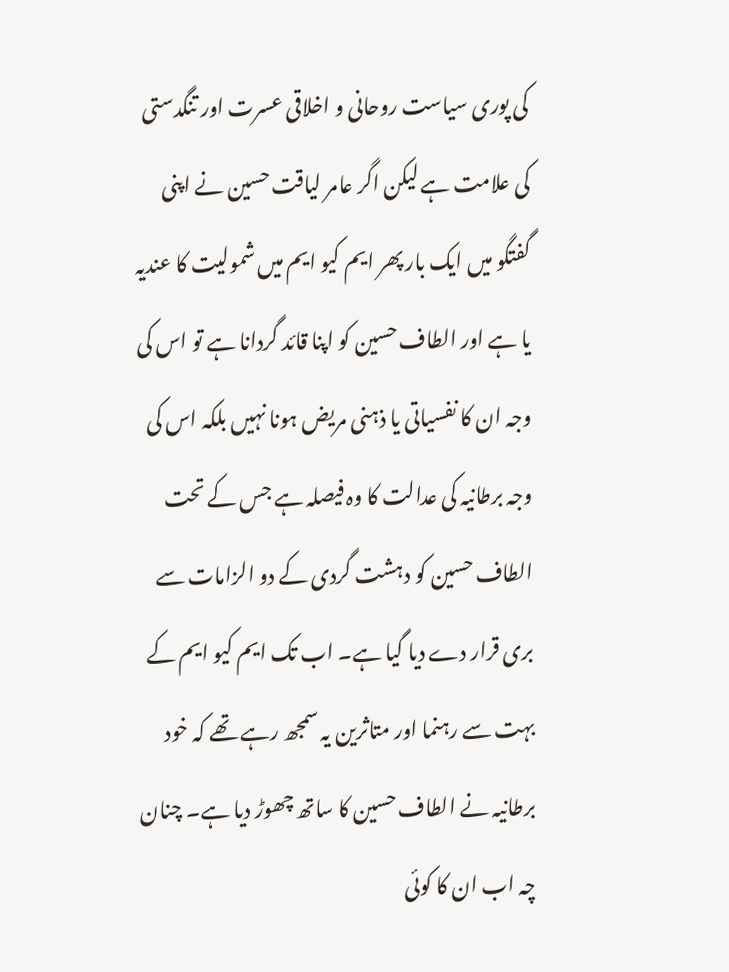کی پوری سیاست روحانی و اخلاقی عسرت اور تنگدستی کی علامت ہے لیکن اگر عامر لیاقت حسین نے اپنی گفتگو میں ایک بار پھر ایم کیو ایم میں شمولیت کا عندیہ یا ہے اور الطاف حسین کو اپنا قائد گردانا ہے تو اس کی وجہ ان کا نفسیاتی یا ذہنی مریض ہونا نہیں بلکہ اس کی وجہ برطانیہ کی عدالت کا وہ فیصلہ ہے جس کے تحت الطاف حسین کو دہشت گردی کے دو الزامات سے بری قرار دے دیا گیا ہے۔ اب تک ایم کیو ایم کے بہت سے رہنما اور متاثرین یہ سمجھ رہے تھے کہ خود برطانیہ نے الطاف حسین کا ساتھ چھوڑ دیا ہے۔ چنان چہ اب ان کا کوئی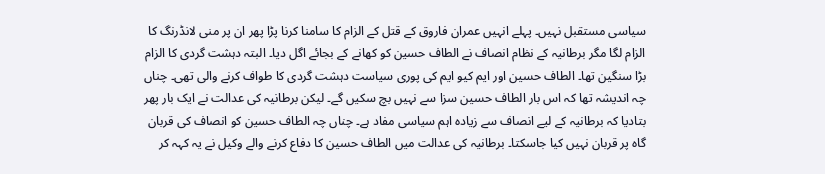سیاسی مستقبل نہیں۔ پہلے انہیں عمران فاروق کے قتل کے الزام کا سامنا کرنا پڑا پھر ان پر منی لانڈرنگ کا الزام لگا مگر برطانیہ کے نظام انصاف نے الطاف حسین کو کھانے کے بجائے اگل دیا۔ البتہ دہشت گردی کا الزام بڑا سنگین تھا۔ الطاف حسین اور ایم کیو ایم کی پوری سیاست دہشت گردی کا طواف کرنے والی تھی۔ چناں چہ اندیشہ تھا کہ اس بار الطاف حسین سزا سے نہیں بچ سکیں گے۔ لیکن برطانیہ کی عدالت نے ایک بار پھر بتادیا کہ برطانیہ کے لیے انصاف سے زیادہ اہم سیاسی مفاد ہے۔ چناں چہ الطاف حسین کو انصاف کی قربان گاہ پر قربان نہیں کیا جاسکتا۔ برطانیہ کی عدالت میں الطاف حسین کا دفاع کرنے والے وکیل نے یہ کہہ کر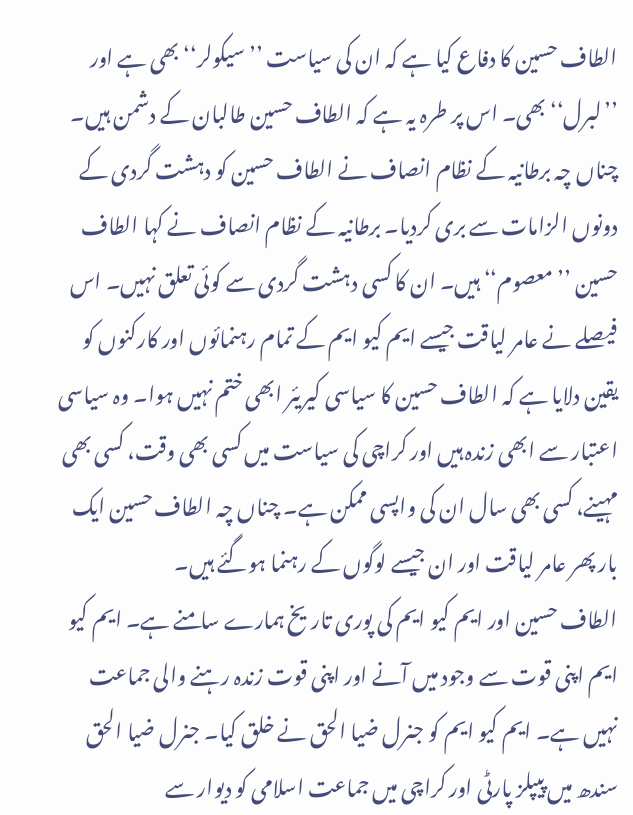الطاف حسین کا دفاع کیا ہے کہ ان کی سیاست ’’سیکولر‘‘ بھی ہے اور ’’لبرل‘‘ بھی۔ اس پر طرہ یہ ہے کہ الطاف حسین طالبان کے دشمن ہیں۔ چناں چہ برطانیہ کے نظام انصاف نے الطاف حسین کو دہشت گردی کے دونوں الزامات سے بری کردیا۔ برطانیہ کے نظام انصاف نے کہا الطاف حسین ’’معصوم‘‘ ہیں۔ ان کا کسی دہشت گردی سے کوئی تعلق نہیں۔ اس فیصلے نے عامر لیاقت جیسے ایم کیو ایم کے تمام رہنمائوں اور کارکنوں کو یقین دلایا ہے کہ الطاف حسین کا سیاسی کیریئر ابھی ختم نہیں ہوا۔ وہ سیاسی اعتبار سے ابھی زندہ ہیں اور کراچی کی سیاست میں کسی بھی وقت، کسی بھی مہینے، کسی بھی سال ان کی واپسی ممکن ہے۔ چناں چہ الطاف حسین ایک بار پھر عامر لیاقت اور ان جیسے لوگوں کے رہنما ہوگئے ہیں۔
الطاف حسین اور ایم کیو ایم کی پوری تاریخ ہمارے سامنے ہے۔ ایم کیو ایم اپنی قوت سے وجود میں آنے اور اپنی قوت زندہ رہنے والی جماعت نہیں ہے۔ ایم کیو ایم کو جنرل ضیا الحق نے خلق کیا۔ جنرل ضیا الحق سندھ میں پیپلز پارٹی اور کراچی میں جماعت اسلامی کو دیوار سے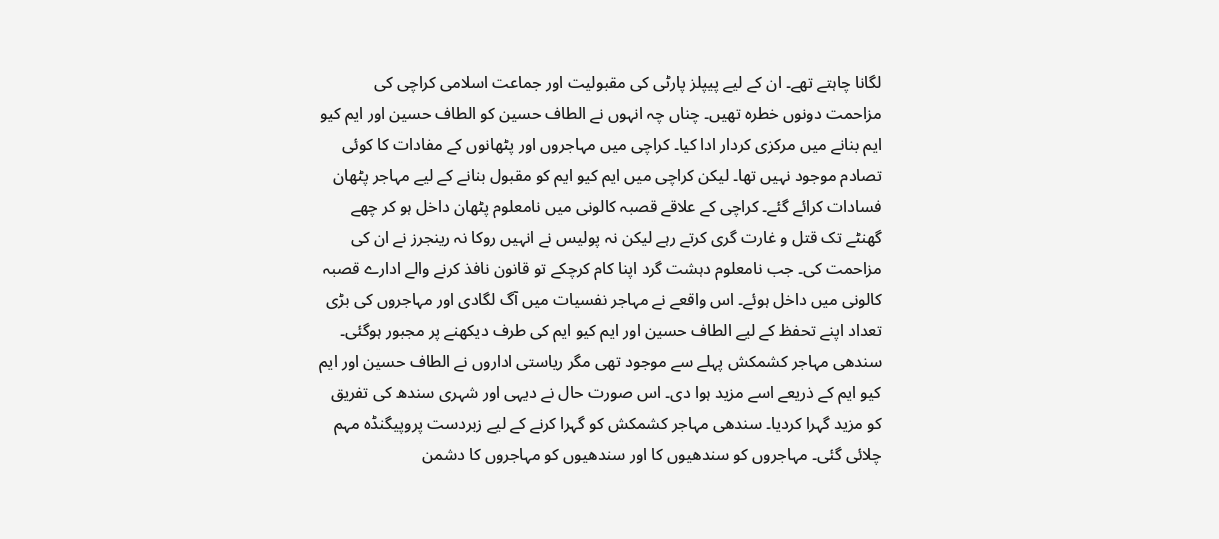لگانا چاہتے تھے۔ ان کے لیے پیپلز پارٹی کی مقبولیت اور جماعت اسلامی کراچی کی مزاحمت دونوں خطرہ تھیں۔ چناں چہ انہوں نے الطاف حسین کو الطاف حسین اور ایم کیو ایم بنانے میں مرکزی کردار ادا کیا۔ کراچی میں مہاجروں اور پٹھانوں کے مفادات کا کوئی تصادم موجود نہیں تھا۔ لیکن کراچی میں ایم کیو ایم کو مقبول بنانے کے لیے مہاجر پٹھان فسادات کرائے گئے۔ کراچی کے علاقے قصبہ کالونی میں نامعلوم پٹھان داخل ہو کر چھے گھنٹے تک قتل و غارت گری کرتے رہے لیکن نہ پولیس نے انہیں روکا نہ رینجرز نے ان کی مزاحمت کی۔ جب نامعلوم دہشت گرد اپنا کام کرچکے تو قانون نافذ کرنے والے ادارے قصبہ کالونی میں داخل ہوئے۔ اس واقعے نے مہاجر نفسیات میں آگ لگادی اور مہاجروں کی بڑی تعداد اپنے تحفظ کے لیے الطاف حسین اور ایم کیو ایم کی طرف دیکھنے پر مجبور ہوگئی۔ سندھی مہاجر کشمکش پہلے سے موجود تھی مگر ریاستی اداروں نے الطاف حسین اور ایم کیو ایم کے ذریعے اسے مزید ہوا دی۔ اس صورت حال نے دیہی اور شہری سندھ کی تفریق کو مزید گہرا کردیا۔ سندھی مہاجر کشمکش کو گہرا کرنے کے لیے زبردست پروپیگنڈہ مہم چلائی گئی۔ مہاجروں کو سندھیوں کا اور سندھیوں کو مہاجروں کا دشمن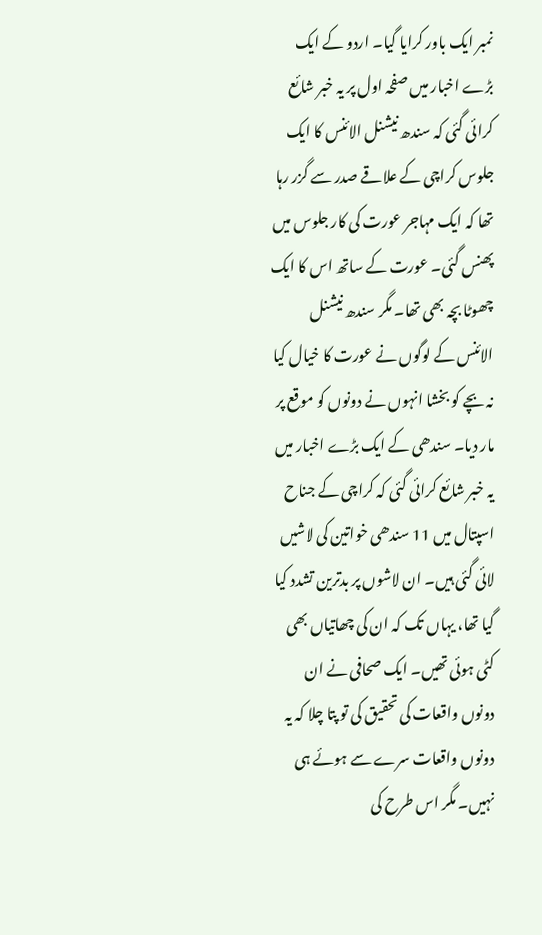نمبر ایک باور کرایا گیا۔ اردو کے ایک بڑے اخبار میں صفحہ اول پر یہ خبر شائع کرائی گئی کہ سندھ نیشنل الائنس کا ایک جلوس کراچی کے علاقے صدر سے گزر رہا تھا کہ ایک مہاجر عورت کی کار جلوس میں پھنس گئی۔ عورت کے ساتھ اس کا ایک چھوٹا بچہ بھی تھا۔ مگر سندھ نیشنل الائنس کے لوگوں نے عورت کا خیال کیا نہ بچے کو بخشا انہوں نے دونوں کو موقع پر مار دیا۔ سندھی کے ایک بڑے اخبار میں یہ خبر شائع کرائی گئی کہ کراچی کے جناح اسپتال میں 11 سندھی خواتین کی لاشیں لائی گئی ہیں۔ ان لاشوں پر بدترین تشدد کیا گیا تھا، یہاں تک کہ ان کی چھاتیاں بھی کٹی ہوئی تھیں۔ ایک صحافی نے ان دونوں واقعات کی تحقیق کی تو پتا چلا کہ یہ دونوں واقعات سرے سے ہوئے ہی نہیں۔ مگر اس طرح کی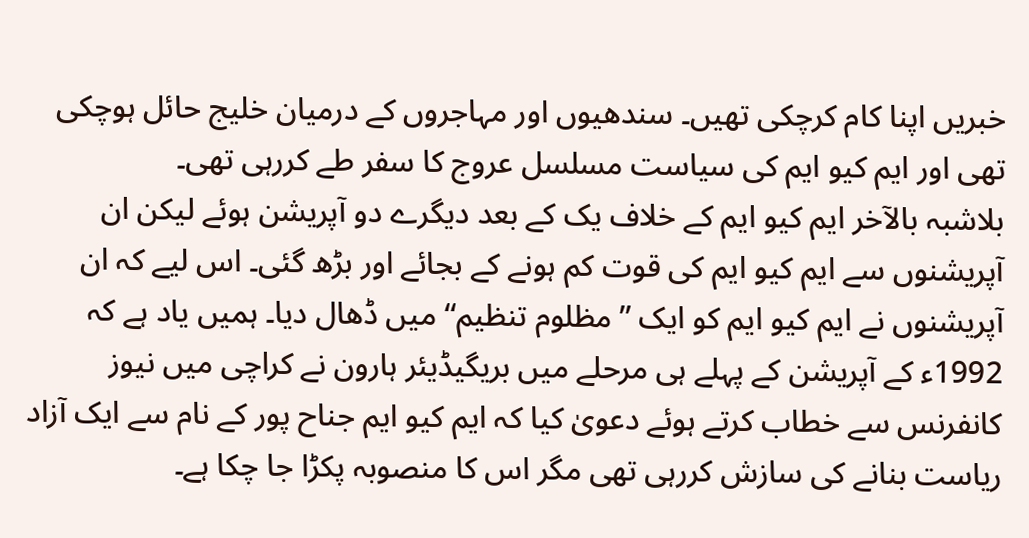خبریں اپنا کام کرچکی تھیں۔ سندھیوں اور مہاجروں کے درمیان خلیج حائل ہوچکی تھی اور ایم کیو ایم کی سیاست مسلسل عروج کا سفر طے کررہی تھی۔
بلاشبہ بالآخر ایم کیو ایم کے خلاف یک کے بعد دیگرے دو آپریشن ہوئے لیکن ان آپریشنوں سے ایم کیو ایم کی قوت کم ہونے کے بجائے اور بڑھ گئی۔ اس لیے کہ ان آپریشنوں نے ایم کیو ایم کو ایک ’’مظلوم تنظیم‘‘ میں ڈھال دیا۔ ہمیں یاد ہے کہ 1992ء کے آپریشن کے پہلے ہی مرحلے میں بریگیڈیئر ہارون نے کراچی میں نیوز کانفرنس سے خطاب کرتے ہوئے دعویٰ کیا کہ ایم کیو ایم جناح پور کے نام سے ایک آزاد ریاست بنانے کی سازش کررہی تھی مگر اس کا منصوبہ پکڑا جا چکا ہے۔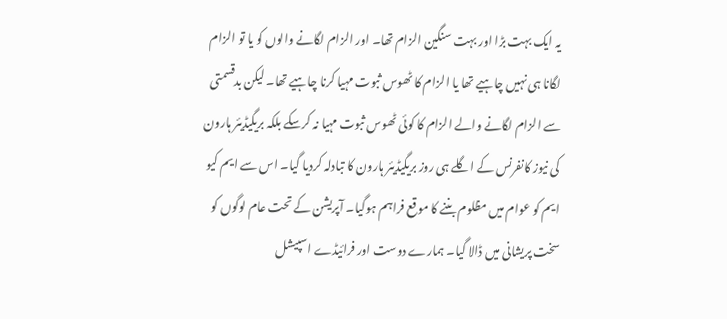یہ ایک بہت بڑا اور بہت سنگین الزام تھا۔ اور الزام لگانے والوں کو یا تو الزام لگانا ہی نہیں چاہیے تھا یا الزام کا ٹھوس ثبوت مہیا کرنا چاہیے تھا۔ لیکن بدقسمتی سے الزام لگانے والے الزام کا کوئی ٹھوس ثبوت مہیا نہ کرسکے بلکہ بریگیڈیئر ہارون کی نیوز کانفرنس کے اگلے ہی روز بریگیڈیئر ہارون کا تبادلہ کردیا گیا۔ اس سے ایم کیو ایم کو عوام میں مظلوم بننے کا موقع فراہم ہوگیا۔ آپریشن کے تحت عام لوگوں کو سخت پریشانی میں ڈالا گیا۔ ہمارے دوست اور فرائیڈے اسپیشل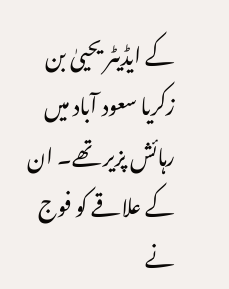کے ایڈیٹر یحییٰ بن زکریا سعود آباد میں رہائش پزیر تھے۔ ان کے علاقے کو فوج نے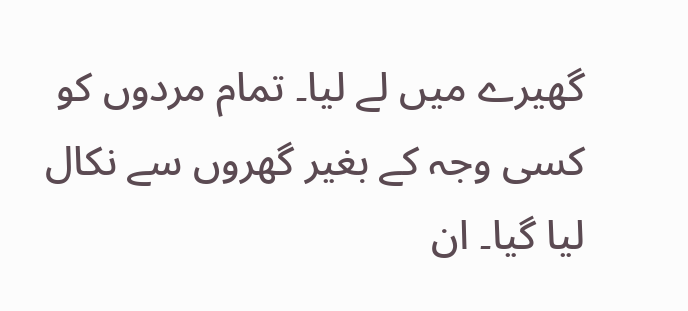گھیرے میں لے لیا۔ تمام مردوں کو کسی وجہ کے بغیر گھروں سے نکال لیا گیا۔ ان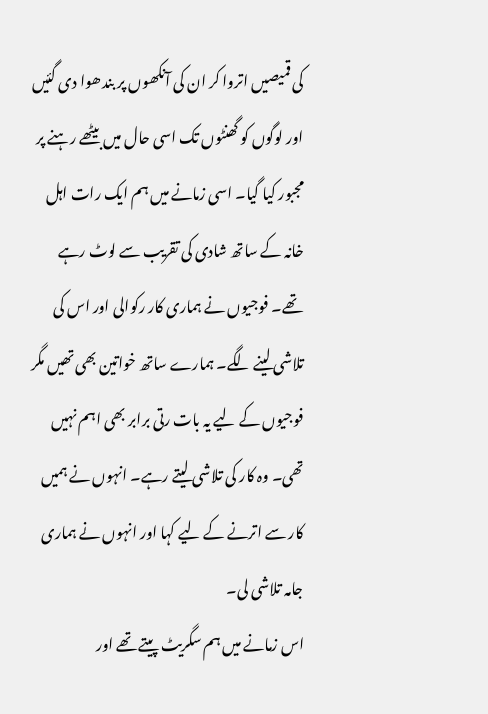کی قمیصیں اتروا کر ان کی آنکھوں پر بندھوا دی گئیں اور لوگوں کو گھنٹوں تک اسی حال میں بیٹھے رہنے پر مجبور کیا گیا۔ اسی زمانے میں ہم ایک رات اہل خانہ کے ساتھ شادی کی تقریب سے لوٹ رہے تھے۔ فوجیوں نے ہماری کار رکوالی اور اس کی تلاشی لینے لگے۔ ہمارے ساتھ خواتین بھی تھیں مگر فوجیوں کے لیے یہ بات رتی برابر بھی اہم نہیں تھی۔ وہ کار کی تلاشی لیتے رہے۔ انہوں نے ہمیں کار سے اترنے کے لیے کہا اور انہوں نے ہماری جامہ تلاشی لی۔
اس زمانے میں ہم سگریٹ پیتے تھے اور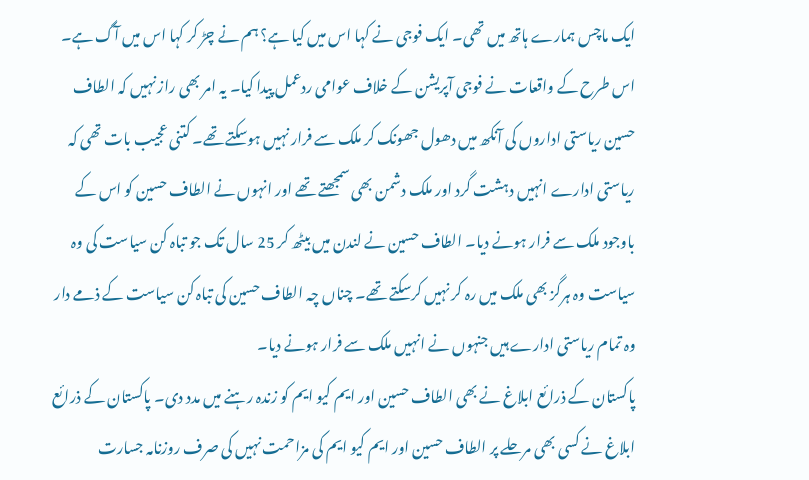ایک ماچس ہمارے ہاتھ میں تھی۔ ایک فوجی نے کہا اس میں کیا ہے؟ ہم نے چڑ کر کہا اس میں آگ ہے۔ اس طرح کے واقعات نے فوجی آپریشن کے خلاف عوامی ردعمل پیدا کیا۔ یہ امر بھی راز نہیں کہ الطاف حسین ریاستی اداروں کی آنکھ میں دھول جھونک کر ملک سے فرار نہیں ہوسکتے تھے۔ کتنی عجیب بات تھی کہ ریاستی ادارے انہیں دہشت گرد اور ملک دشمن بھی سمجھتے تھے اور انہوں نے الطاف حسین کو اس کے باوجود ملک سے فرار ہونے دیا۔ الطاف حسین نے لندن میں بیٹھ کر 25 سال تک جو تباہ کن سیاست کی وہ سیاست وہ ہرگز بھی ملک میں رہ کر نہیں کرسکتے تھے۔ چناں چہ الطاف حسین کی تباہ کن سیاست کے ذمے دار وہ تمام ریاستی ادارے ہیں جنہوں نے انہیں ملک سے فرار ہونے دیا۔
پاکستان کے ذرائع ابلاغ نے بھی الطاف حسین اور ایم کیو ایم کو زندہ رہنے میں مدد دی۔ پاکستان کے ذرائع ابلاغ نے کسی بھی مرحلے پر الطاف حسین اور ایم کیو ایم کی مزاحمت نہیں کی صرف روزنامہ جسارت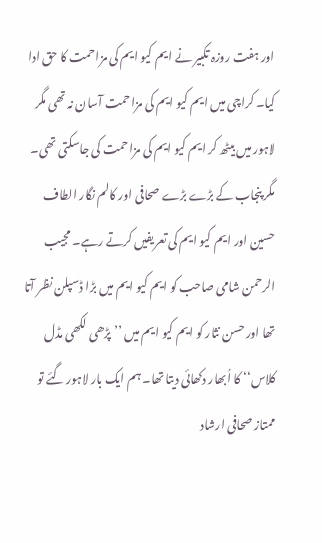اور ہفت روزہ تکبیر نے ایم کیو ایم کی مزاحمت کا حق ادا کیا۔ کراچی میں ایم کیو ایم کی مزاحمت آسان نہ تھی مگر لاہور میں بیٹھ کر ایم کیو ایم کی مزاحمت کی جاسکتی تھی۔ مگر پنجاب کے بڑے بڑے صحافی اور کالم نگار الطاف حسین اور ایم کیو ایم کی تعریفیں کرتے رہے۔ مجیب الرحمن شامی صاحب کو ایم کیو ایم میں بڑا ڈسپلن نظر آتا تھا اور حسن نثار کو ایم کیو ایم میں ’’پڑھی لکھی مڈل کلاس‘‘ کا اُبھار دکھائی دیتا تھا۔ ہم ایک بار لاہور گئے تو ممتاز صحافی ارشاد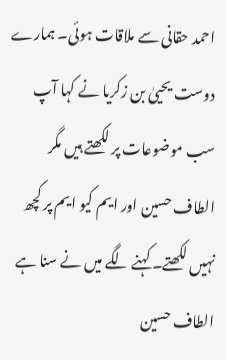احمد حقانی سے ملاقات ہوئی۔ ہمارے دوست یحییٰ بن زکریا نے کہا آپ سب موضوعات پر لکھتے ہیں مگر الطاف حسین اور ایم کیو ایم پر کچھ نہیں لکھتے۔ کہنے لگے میں نے سنا ہے الطاف حسین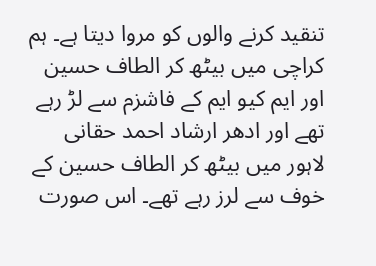تنقید کرنے والوں کو مروا دیتا ہے۔ ہم کراچی میں بیٹھ کر الطاف حسین اور ایم کیو ایم کے فاشزم سے لڑ رہے تھے اور ادھر ارشاد احمد حقانی لاہور میں بیٹھ کر الطاف حسین کے خوف سے لرز رہے تھے۔ اس صورت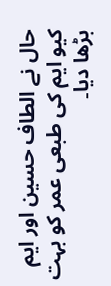حال نے الطاف حسین اور ایم کیو ایم کی طبعی عمر کو بہت بڑھا دیا۔